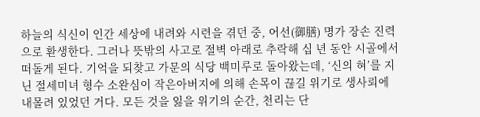하늘의 식신이 인간 세상에 내려와 시련을 겪던 중, 어선(御膳) 명가 장손 진력으로 환생한다. 그러나 뜻밖의 사고로 절벽 아래로 추락해 십 년 동안 시골에서 떠돌게 된다. 기억을 되찾고 가문의 식당 백미루로 돌아왔는데, ‘신의 혀’를 지닌 절세미녀 형수 소완심이 작은아버지에 의해 손목이 끊길 위기로 생사뢰에 내몰려 있었던 거다. 모든 것을 잃을 위기의 순간, 천리는 단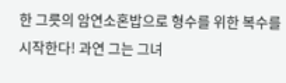한 그릇의 암연소혼밥으로 형수를 위한 복수를 시작한다! 과연 그는 그녀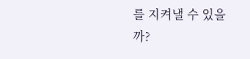를 지켜낼 수 있을까?